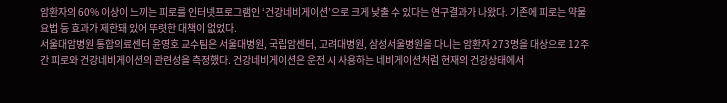암환자의 60% 이상이 느끼는 피로를 인터넷프로그램인 ‘건강네비게이션’으로 크게 낮출 수 있다는 연구결과가 나왔다. 기존에 피로는 약물요법 등 효과가 제한돼 있어 뚜렷한 대책이 없었다.
서울대암병원 통합의료센터 윤영호 교수팀은 서울대병원, 국립암센터, 고려대병원, 삼성서울병원을 다니는 암환자 273명을 대상으로 12주간 피로와 건강네비게이션의 관련성을 측정했다. 건강네비게이션은 운전 시 사용하는 네비게이션처럼 현재의 건강상태에서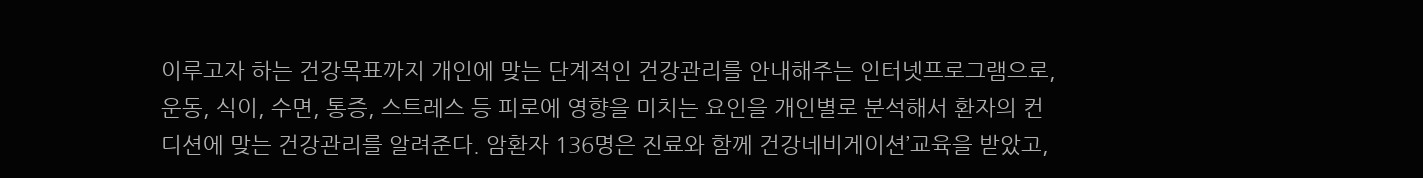이루고자 하는 건강목표까지 개인에 맞는 단계적인 건강관리를 안내해주는 인터넷프로그램으로, 운동, 식이, 수면, 통증, 스트레스 등 피로에 영향을 미치는 요인을 개인별로 분석해서 환자의 컨디션에 맞는 건강관리를 알려준다. 암환자 136명은 진료와 함께 건강네비게이션’교육을 받았고,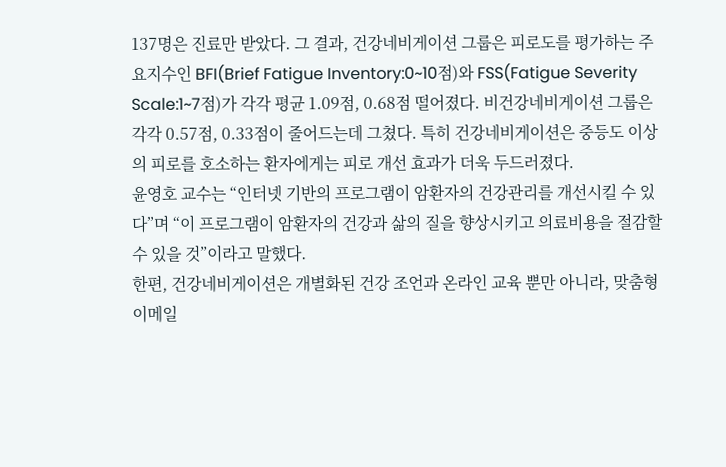137명은 진료만 받았다. 그 결과, 건강네비게이션 그룹은 피로도를 평가하는 주요지수인 BFI(Brief Fatigue Inventory:0~10점)와 FSS(Fatigue Severity Scale:1~7점)가 각각 평균 1.09점, 0.68점 떨어졌다. 비건강네비게이션 그룹은 각각 0.57점, 0.33점이 줄어드는데 그쳤다. 특히 건강네비게이션은 중등도 이상의 피로를 호소하는 환자에게는 피로 개선 효과가 더욱 두드러졌다.
윤영호 교수는 “인터넷 기반의 프로그램이 암환자의 건강관리를 개선시킬 수 있다”며 “이 프로그램이 암환자의 건강과 삶의 질을 향상시키고 의료비용을 절감할 수 있을 것”이라고 말했다.
한편, 건강네비게이션은 개별화된 건강 조언과 온라인 교육 뿐만 아니라, 맞춤형 이메일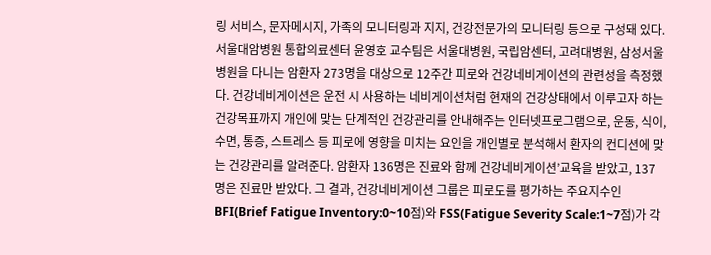링 서비스, 문자메시지, 가족의 모니터링과 지지, 건강전문가의 모니터링 등으로 구성돼 있다.
서울대암병원 통합의료센터 윤영호 교수팀은 서울대병원, 국립암센터, 고려대병원, 삼성서울병원을 다니는 암환자 273명을 대상으로 12주간 피로와 건강네비게이션의 관련성을 측정했다. 건강네비게이션은 운전 시 사용하는 네비게이션처럼 현재의 건강상태에서 이루고자 하는 건강목표까지 개인에 맞는 단계적인 건강관리를 안내해주는 인터넷프로그램으로, 운동, 식이, 수면, 통증, 스트레스 등 피로에 영향을 미치는 요인을 개인별로 분석해서 환자의 컨디션에 맞는 건강관리를 알려준다. 암환자 136명은 진료와 함께 건강네비게이션’교육을 받았고, 137명은 진료만 받았다. 그 결과, 건강네비게이션 그룹은 피로도를 평가하는 주요지수인 BFI(Brief Fatigue Inventory:0~10점)와 FSS(Fatigue Severity Scale:1~7점)가 각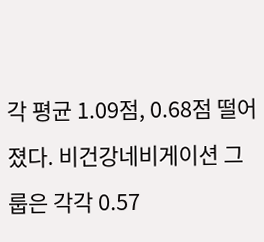각 평균 1.09점, 0.68점 떨어졌다. 비건강네비게이션 그룹은 각각 0.57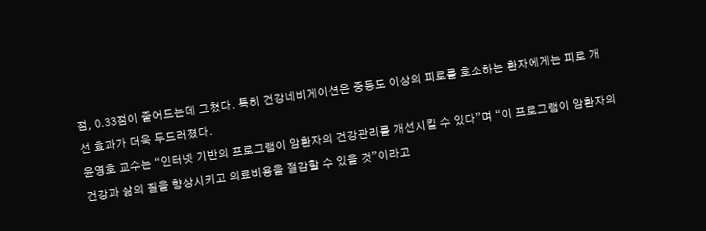점, 0.33점이 줄어드는데 그쳤다. 특히 건강네비게이션은 중등도 이상의 피로를 호소하는 환자에게는 피로 개선 효과가 더욱 두드러졌다.
윤영호 교수는 “인터넷 기반의 프로그램이 암환자의 건강관리를 개선시킬 수 있다”며 “이 프로그램이 암환자의 건강과 삶의 질을 향상시키고 의료비용을 절감할 수 있을 것”이라고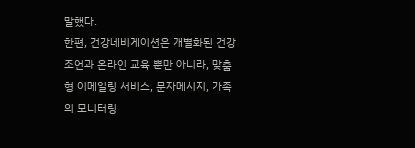말했다.
한편, 건강네비게이션은 개별화된 건강 조언과 온라인 교육 뿐만 아니라, 맞춤형 이메일링 서비스, 문자메시지, 가족의 모니터링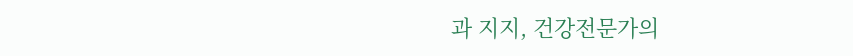과 지지, 건강전문가의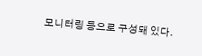모니터링 등으로 구성돼 있다.